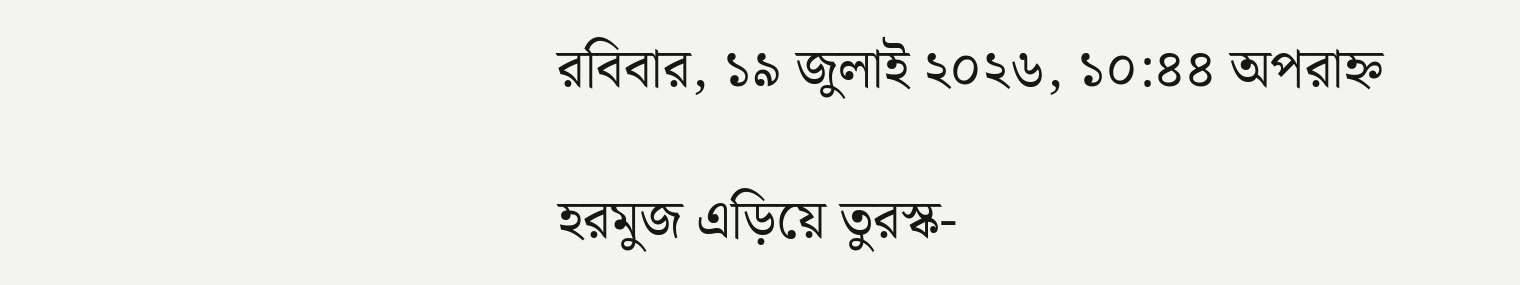রবিবার, ১৯ জুলাই ২০২৬, ১০:৪৪ অপরাহ্ন

হরমুজ এড়িয়ে তুরস্ক-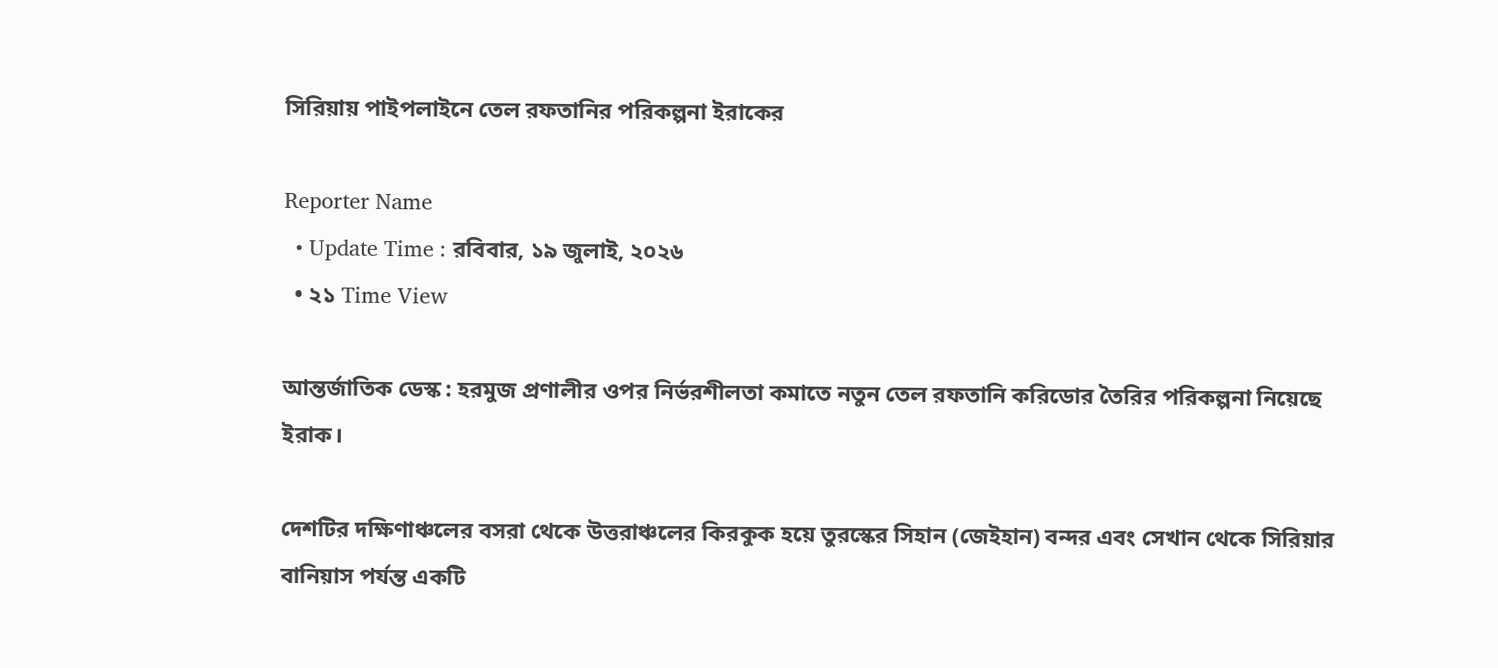সিরিয়ায় পাইপলাইনে তেল রফতানির পরিকল্পনা ইরাকের

Reporter Name
  • Update Time : রবিবার, ১৯ জুলাই, ২০২৬
  • ২১ Time View

আন্তর্জাতিক ডেস্ক : হরমুজ প্রণালীর ওপর নির্ভরশীলতা কমাতে নতুন তেল রফতানি করিডোর তৈরির পরিকল্পনা নিয়েছে ইরাক।

দেশটির দক্ষিণাঞ্চলের বসরা থেকে উত্তরাঞ্চলের কিরকুক হয়ে তুরস্কের সিহান (জেইহান) বন্দর এবং সেখান থেকে সিরিয়ার বানিয়াস পর্যন্ত একটি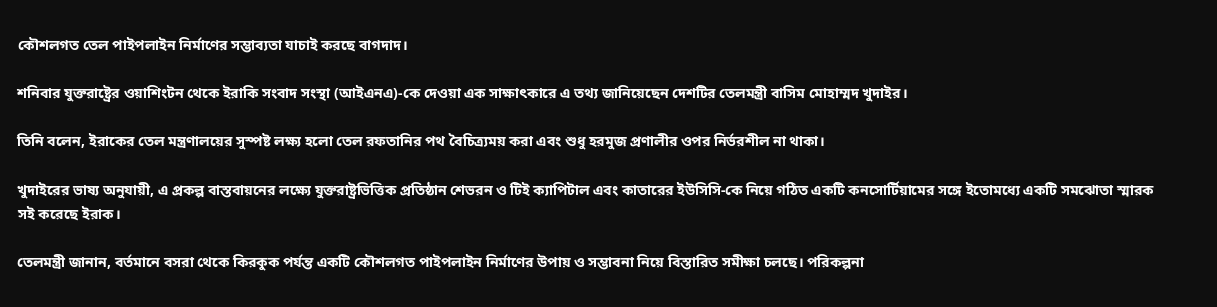কৌশলগত তেল পাইপলাইন নির্মাণের সম্ভাব্যতা যাচাই করছে বাগদাদ।

শনিবার যুক্তরাষ্ট্রের ওয়াশিংটন থেকে ইরাকি সংবাদ সংস্থা (আইএনএ)-কে দেওয়া এক সাক্ষাৎকারে এ তথ্য জানিয়েছেন দেশটির তেলমন্ত্রী বাসিম মোহাম্মদ খুদাইর।

তিনি বলেন, ইরাকের তেল মন্ত্রণালয়ের সুস্পষ্ট লক্ষ্য হলো তেল রফতানির পথ বৈচিত্র্যময় করা এবং শুধু হরমুজ প্রণালীর ওপর নির্ভরশীল না থাকা।

খুদাইরের ভাষ্য অনুযায়ী, এ প্রকল্প বাস্তবায়নের লক্ষ্যে যুক্তরাষ্ট্রভিত্তিক প্রতিষ্ঠান শেভরন ও টিই ক্যাপিটাল এবং কাতারের ইউসিসি-কে নিয়ে গঠিত একটি কনসোর্টিয়ামের সঙ্গে ইতোমধ্যে একটি সমঝোতা স্মারক সই করেছে ইরাক।

তেলমন্ত্রী জানান, বর্তমানে বসরা থেকে কিরকুক পর্যন্ত একটি কৌশলগত পাইপলাইন নির্মাণের উপায় ও সম্ভাবনা নিয়ে বিস্তারিত সমীক্ষা চলছে। পরিকল্পনা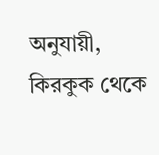অনুযায়ী, কিরকুক থেকে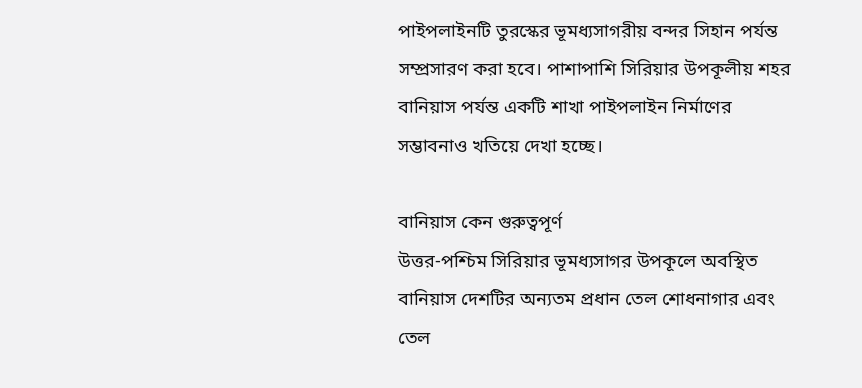পাইপলাইনটি তুরস্কের ভূমধ্যসাগরীয় বন্দর সিহান পর্যন্ত সম্প্রসারণ করা হবে। পাশাপাশি সিরিয়ার উপকূলীয় শহর বানিয়াস পর্যন্ত একটি শাখা পাইপলাইন নির্মাণের সম্ভাবনাও খতিয়ে দেখা হচ্ছে।

বানিয়াস কেন গুরুত্বপূর্ণ
উত্তর-পশ্চিম সিরিয়ার ভূমধ্যসাগর উপকূলে অবস্থিত বানিয়াস দেশটির অন্যতম প্রধান তেল শোধনাগার এবং তেল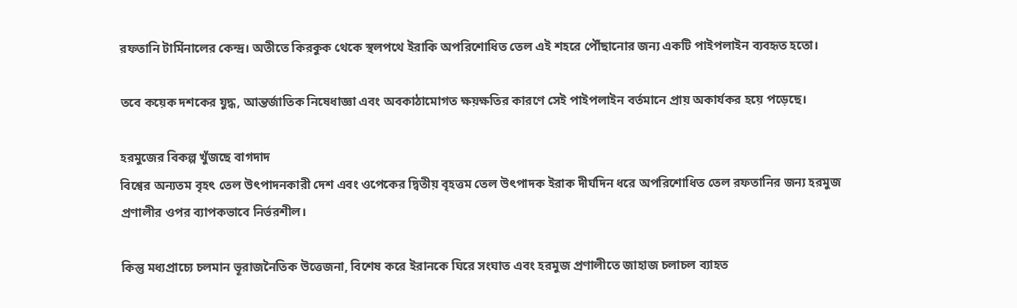রফতানি টার্মিনালের কেন্দ্র। অতীতে কিরকুক থেকে স্থলপথে ইরাকি অপরিশোধিত তেল এই শহরে পৌঁছানোর জন্য একটি পাইপলাইন ব্যবহৃত হতো।

তবে কয়েক দশকের যুদ্ধ, আন্তর্জাতিক নিষেধাজ্ঞা এবং অবকাঠামোগত ক্ষয়ক্ষতির কারণে সেই পাইপলাইন বর্তমানে প্রায় অকার্যকর হয়ে পড়েছে।

হরমুজের বিকল্প খুঁজছে বাগদাদ
বিশ্বের অন্যতম বৃহৎ তেল উৎপাদনকারী দেশ এবং ওপেকের দ্বিতীয় বৃহত্তম তেল উৎপাদক ইরাক দীর্ঘদিন ধরে অপরিশোধিত তেল রফতানির জন্য হরমুজ প্রণালীর ওপর ব্যাপকভাবে নির্ভরশীল।

কিন্তু মধ্যপ্রাচ্যে চলমান ভূরাজনৈতিক উত্তেজনা, বিশেষ করে ইরানকে ঘিরে সংঘাত এবং হরমুজ প্রণালীতে জাহাজ চলাচল ব্যাহত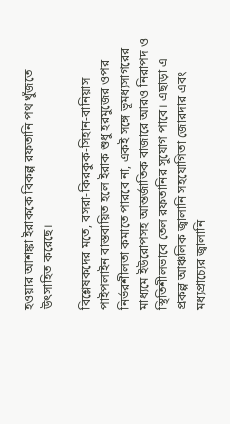হওয়ার আশঙ্কা ইরাককে বিকল্প রফতানি পথ খুঁজতে উৎসাহিত করেছে।

বিশ্লেষকদের মতে, বসরা-কিরকুক-সিহান-বানিয়াস পাইপলাইন বাস্তবায়িত হলে ইরাক শুধু হরমুজের ওপর নির্ভরশীলতা কমাতে পারবে না, একই সঙ্গে ভূমধ্যসাগরের মাধ্যমে ইউরোপসহ আন্তর্জাতিক বাজারে আরও নিরাপদ ও স্থিতিশীলভাবে তেল রফতানির সুযোগ পাবে। এছাড়া এ প্রকল্প আঞ্চলিক জ্বালানি সহযোগিতা জোরদার এবং মধ্যপ্রাচ্যের জ্বালানি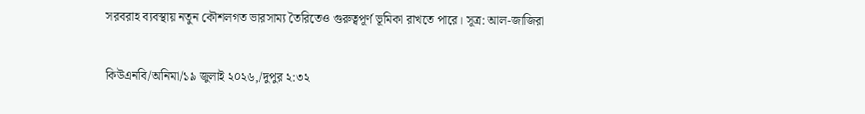সরবরাহ ব্যবস্থায় নতুন কৌশলগত ভারসাম্য তৈরিতেও গুরুত্বপূর্ণ ভূমিকা রাখতে পারে। সূত্র: আল-জাজিরা

কিউএনবি/অনিমা/১৯ জুলাই ২০২৬,/দুপুর ২:৩২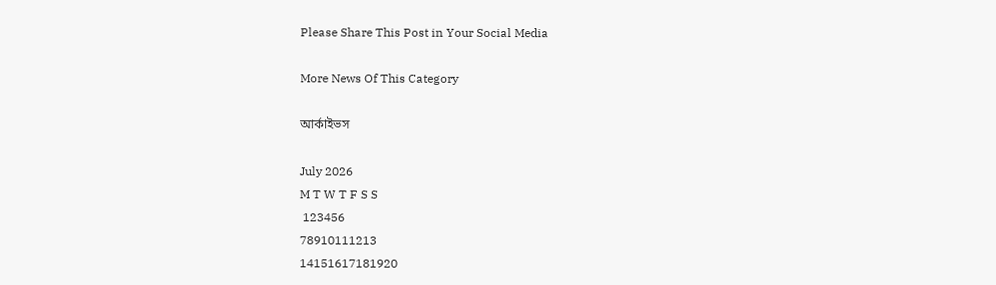Please Share This Post in Your Social Media

More News Of This Category

আর্কাইভস

July 2026
M T W T F S S
 123456
78910111213
14151617181920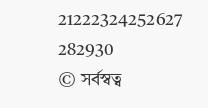21222324252627
282930
© সর্বস্বত্ব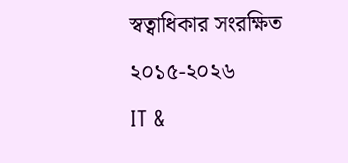স্বত্বাধিকার সংরক্ষিত ২০১৫-২০২৬
IT &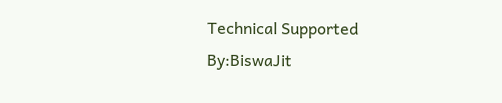Technical Supported By:BiswaJit